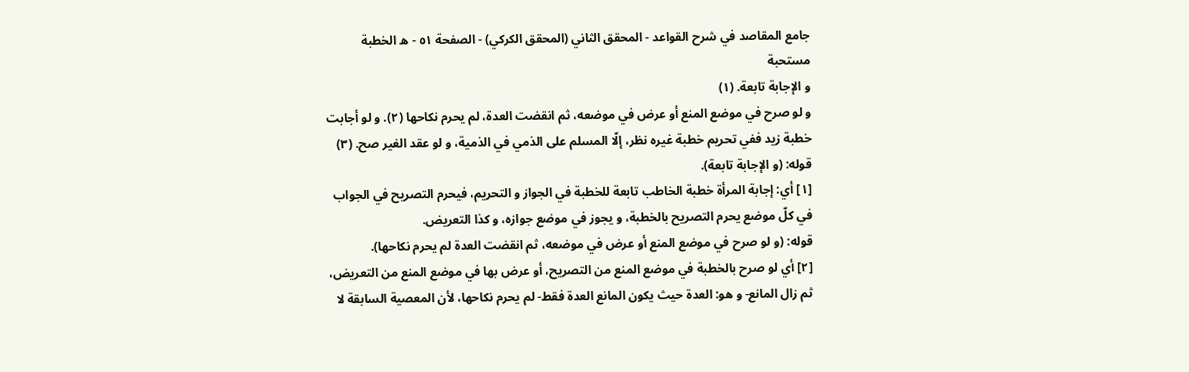جامع المقاصد في شرح القواعد - المحقق الثاني (المحقق الكركي) - الصفحة ٥١ - ه الخطبة مستحبة
و الإجابة تابعة. (١)
و لو صرح في موضع المنع أو عرض في موضعه، ثم انقضت العدة، لم يحرم نكاحها (٢). و لو أجابت خطبة زيد ففي تحريم خطبة غيره نظر، إلّا المسلم على الذمي في الذمية، و لو عقد الغير صح. (٣)
قوله: (و الإجابة تابعة).
[١] أي: إجابة المرأة خطبة الخاطب تابعة للخطبة في الجواز و التحريم، فيحرم التصريح في الجواب في كلّ موضع يحرم التصريح بالخطبة، و يجوز في موضع جوازه، و كذا التعريض.
قوله: (و لو صرح في موضع المنع أو عرض في موضعه، ثم انقضت العدة لم يحرم نكاحها).
[٢] أي لو صرح بالخطبة في موضع المنع من التصريح، أو عرض بها في موضع المنع من التعريض، ثم زال المانع- و هو: العدة حيث يكون المانع العدة فقط- لم يحرم نكاحها، لأن المعصية السابقة لا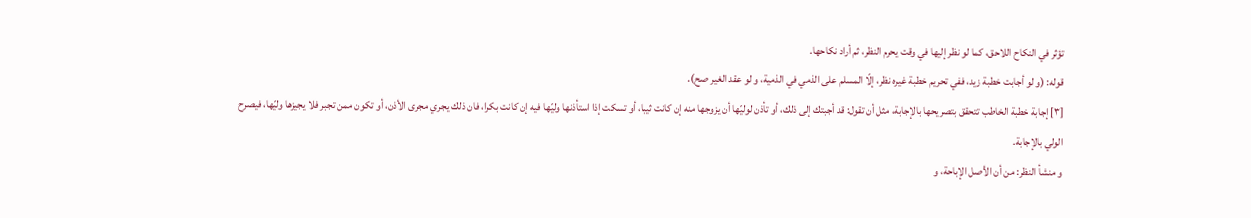تؤثر في النكاح اللاحق، كما لو نظر إليها في وقت يحرم النظر، ثم أراد نكاحها.
قوله: (و لو أجابت خطبة زيد، ففي تحريم خطبة غيره نظر، إلّا المسلم على الذمي في الذمية، و لو عقد الغير صح).
[٣] إجابة خطبة الخاطب تتحقق بتصريحها بالإجابة، مثل أن تقول: قد أجبتك إلى ذلك، أو تأذن لوليّها أن يزوجها منه إن كانت ثيبا، أو تسكت إذا استأذنها وليّها فيه إن كانت بكرا، فان ذلك يجري مجرى الأذن، أو تكون ممن تجبر فلا يجيزها وليّها، فيصرح الولي بالإجابة.
و منشأ النظر: من أن الأصل الإباحة، و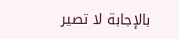بالإجابة لا تصير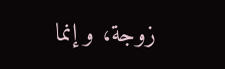زوجة، و إنما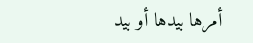أمرها بيدها أو بيد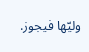وليّها فيجوز.